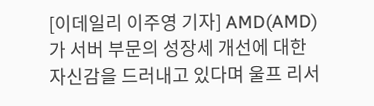[이데일리 이주영 기자] AMD(AMD)가 서버 부문의 성장세 개선에 대한 자신감을 드러내고 있다며 울프 리서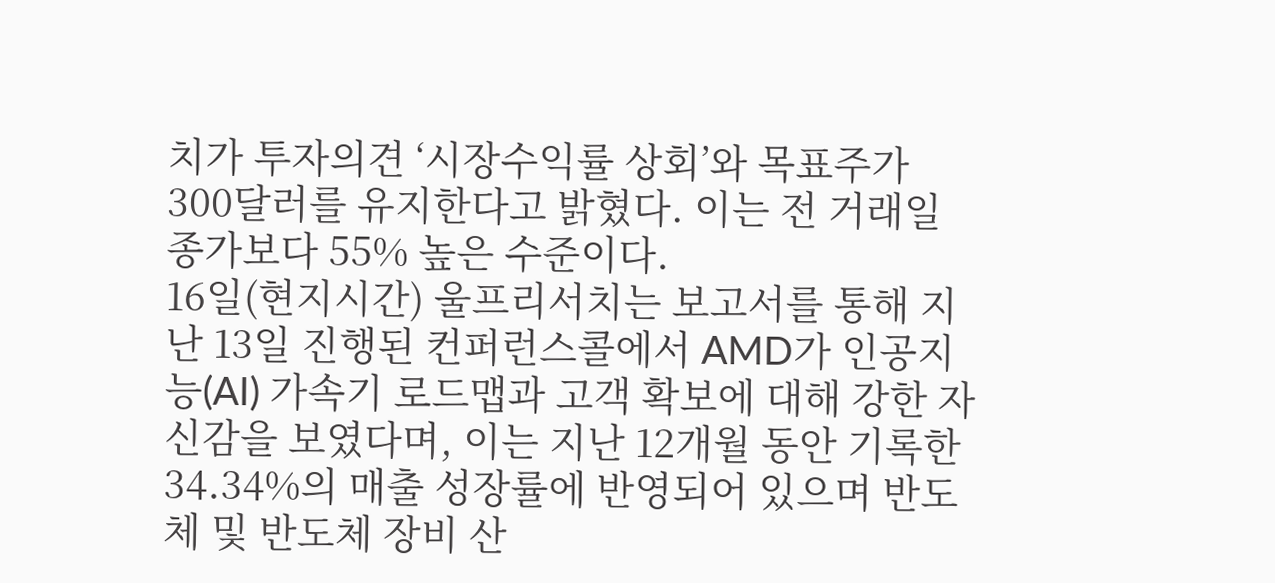치가 투자의견 ‘시장수익률 상회’와 목표주가 300달러를 유지한다고 밝혔다. 이는 전 거래일 종가보다 55% 높은 수준이다.
16일(현지시간) 울프리서치는 보고서를 통해 지난 13일 진행된 컨퍼런스콜에서 AMD가 인공지능(AI) 가속기 로드맵과 고객 확보에 대해 강한 자신감을 보였다며, 이는 지난 12개월 동안 기록한 34.34%의 매출 성장률에 반영되어 있으며 반도체 및 반도체 장비 산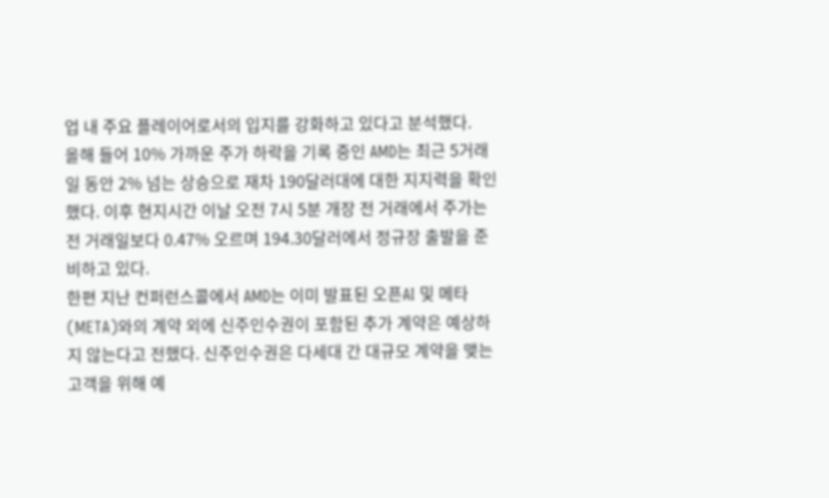업 내 주요 플레이어로서의 입지를 강화하고 있다고 분석했다.
올해 들어 10% 가까운 주가 하락을 기록 중인 AMD는 최근 5거래일 동안 2% 넘는 상승으로 재차 190달러대에 대한 지지력을 확인했다. 이후 현지시간 이날 오전 7시 5분 개장 전 거래에서 주가는 전 거래일보다 0.47% 오르며 194.30달러에서 정규장 출발을 준비하고 있다.
한편 지난 컨퍼런스콜에서 AMD는 이미 발표된 오픈AI 및 메타(META)와의 계약 외에 신주인수권이 포함된 추가 계약은 예상하지 않는다고 전했다. 신주인수권은 다세대 간 대규모 계약을 맺는 고객을 위해 예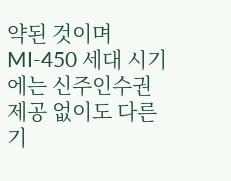약된 것이며 MI-450 세대 시기에는 신주인수권 제공 없이도 다른 기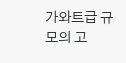가와트급 규모의 고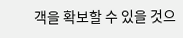객을 확보할 수 있을 것으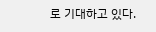로 기대하고 있다.